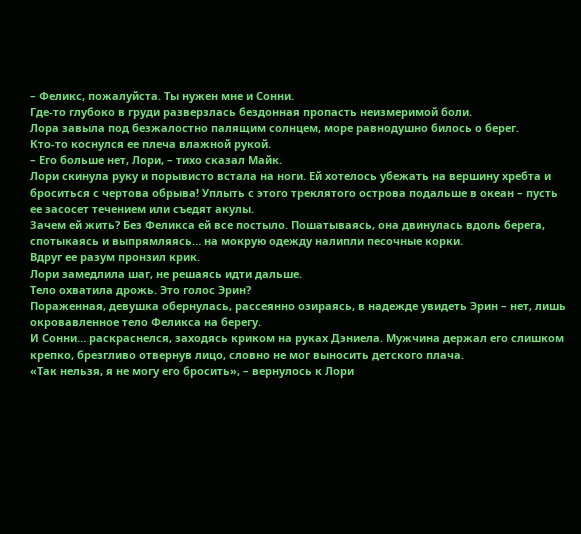– Феликс, пожалуйста. Ты нужен мне и Сонни.
Где-то глубоко в груди разверзлась бездонная пропасть неизмеримой боли.
Лора завыла под безжалостно палящим солнцем, море равнодушно билось о берег.
Кто-то коснулся ее плеча влажной рукой.
– Его больше нет, Лори, – тихо сказал Майк.
Лори скинула руку и порывисто встала на ноги. Ей хотелось убежать на вершину хребта и броситься с чертова обрыва! Уплыть с этого треклятого острова подальше в океан – пусть ее засосет течением или съедят акулы.
Зачем ей жить? Без Феликса ей все постыло. Пошатываясь, она двинулась вдоль берега, спотыкаясь и выпрямляясь… на мокрую одежду налипли песочные корки.
Вдруг ее разум пронзил крик.
Лори замедлила шаг, не решаясь идти дальше.
Тело охватила дрожь. Это голос Эрин?
Пораженная, девушка обернулась, рассеянно озираясь, в надежде увидеть Эрин – нет, лишь окровавленное тело Феликса на берегу.
И Сонни… раскраснелся, заходясь криком на руках Дэниела. Мужчина держал его слишком крепко, брезгливо отвернув лицо, словно не мог выносить детского плача.
«Так нельзя, я не могу его бросить», – вернулось к Лори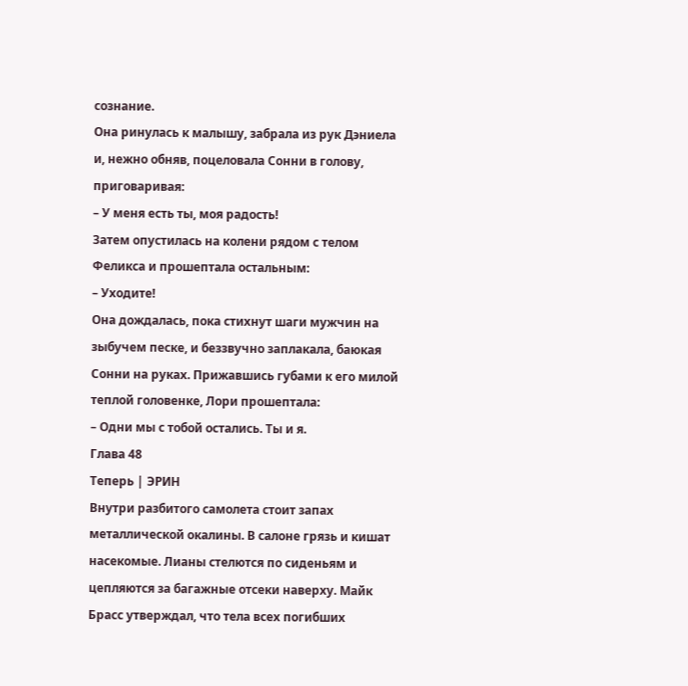сознание.
Она ринулась к малышу, забрала из рук Дэниела и, нежно обняв, поцеловала Сонни в голову, приговаривая:
– У меня есть ты, моя радость!
Затем опустилась на колени рядом с телом Феликса и прошептала остальным:
– Уходите!
Она дождалась, пока стихнут шаги мужчин на зыбучем песке, и беззвучно заплакала, баюкая Сонни на руках. Прижавшись губами к его милой теплой головенке, Лори прошептала:
– Одни мы с тобой остались. Ты и я.
Глава 48
Теперь | ЭРИН
Внутри разбитого самолета стоит запах металлической окалины. В салоне грязь и кишат насекомые. Лианы стелются по сиденьям и цепляются за багажные отсеки наверху. Майк Брасс утверждал, что тела всех погибших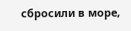сбросили в море,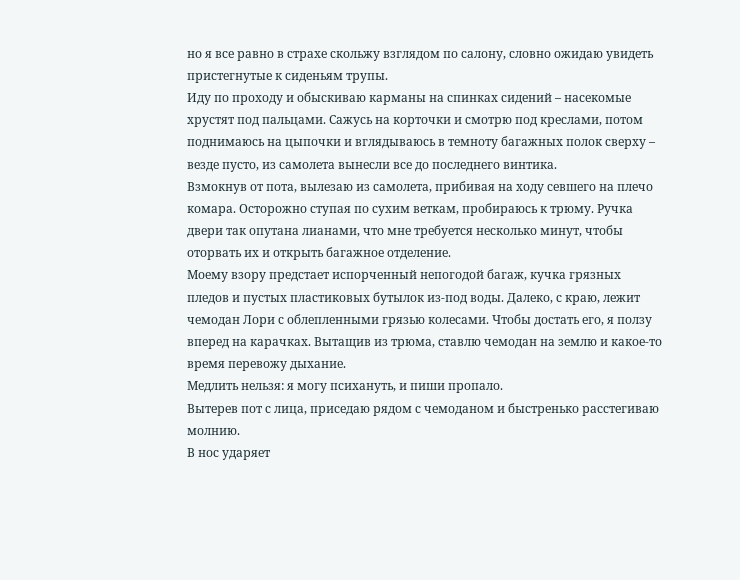но я все равно в страхе скольжу взглядом по салону, словно ожидаю увидеть пристегнутые к сиденьям трупы.
Иду по проходу и обыскиваю карманы на спинках сидений – насекомые хрустят под пальцами. Сажусь на корточки и смотрю под креслами, потом поднимаюсь на цыпочки и вглядываюсь в темноту багажных полок сверху – везде пусто, из самолета вынесли все до последнего винтика.
Взмокнув от пота, вылезаю из самолета, прибивая на ходу севшего на плечо комара. Осторожно ступая по сухим веткам, пробираюсь к трюму. Ручка двери так опутана лианами, что мне требуется несколько минут, чтобы оторвать их и открыть багажное отделение.
Моему взору предстает испорченный непогодой багаж, кучка грязных пледов и пустых пластиковых бутылок из-под воды. Далеко, с краю, лежит чемодан Лори с облепленными грязью колесами. Чтобы достать его, я ползу вперед на карачках. Вытащив из трюма, ставлю чемодан на землю и какое-то время перевожу дыхание.
Медлить нельзя: я могу психануть, и пиши пропало.
Вытерев пот с лица, приседаю рядом с чемоданом и быстренько расстегиваю молнию.
В нос ударяет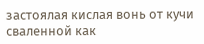застоялая кислая вонь от кучи сваленной как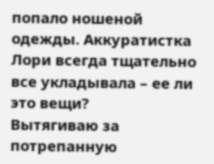попало ношеной одежды. Аккуратистка Лори всегда тщательно все укладывала – ее ли это вещи?
Вытягиваю за потрепанную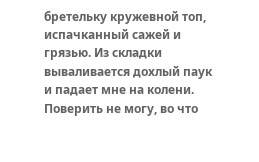бретельку кружевной топ, испачканный сажей и грязью. Из складки вываливается дохлый паук и падает мне на колени. Поверить не могу, во что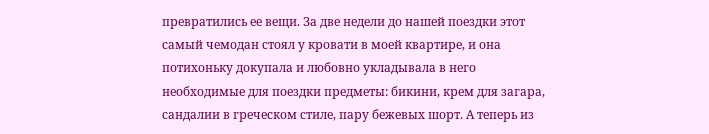превратились ее вещи. За две недели до нашей поездки этот самый чемодан стоял у кровати в моей квартире, и она потихоньку докупала и любовно укладывала в него необходимые для поездки предметы: бикини, крем для загара, сандалии в греческом стиле, пару бежевых шорт. А теперь из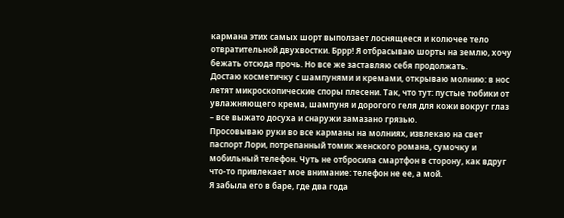кармана этих самых шорт выползает лоснящееся и колючее тело отвратительной двухвостки. Бррр! Я отбрасываю шорты на землю, хочу бежать отсюда прочь. Но все же заставляю себя продолжать.
Достаю косметичку с шампунями и кремами, открываю молнию: в нос летят микроскопические споры плесени. Так, что тут: пустые тюбики от увлажняющего крема, шампуня и дорогого геля для кожи вокруг глаз – все выжато досуха и снаружи замазано грязью.
Просовываю руки во все карманы на молниях, извлекаю на свет паспорт Лори, потрепанный томик женского романа, сумочку и мобильный телефон. Чуть не отбросила смартфон в сторону, как вдруг что-то привлекает мое внимание: телефон не ее, а мой.
Я забыла его в баре, где два года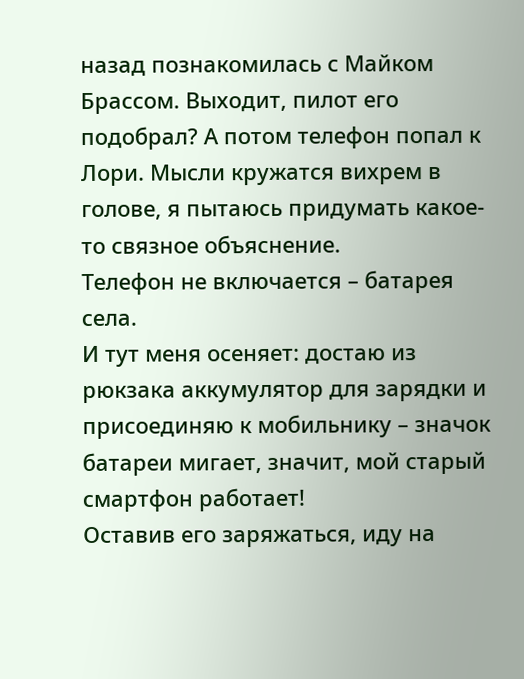назад познакомилась с Майком Брассом. Выходит, пилот его подобрал? А потом телефон попал к Лори. Мысли кружатся вихрем в голове, я пытаюсь придумать какое-то связное объяснение.
Телефон не включается – батарея села.
И тут меня осеняет: достаю из рюкзака аккумулятор для зарядки и присоединяю к мобильнику – значок батареи мигает, значит, мой старый смартфон работает!
Оставив его заряжаться, иду на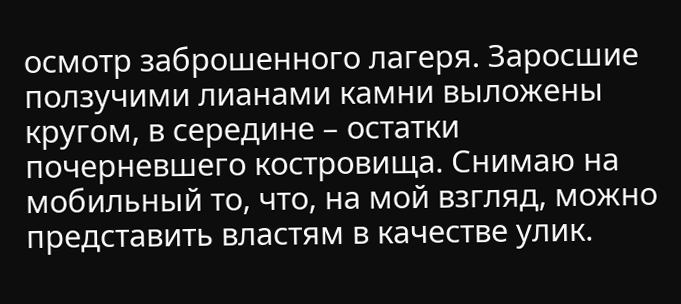осмотр заброшенного лагеря. Заросшие ползучими лианами камни выложены кругом, в середине – остатки почерневшего костровища. Снимаю на мобильный то, что, на мой взгляд, можно представить властям в качестве улик.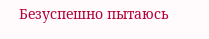Безуспешно пытаюсь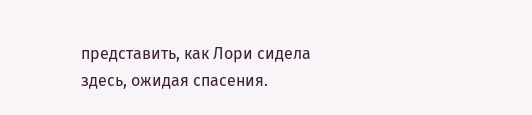представить, как Лори сидела здесь, ожидая спасения.